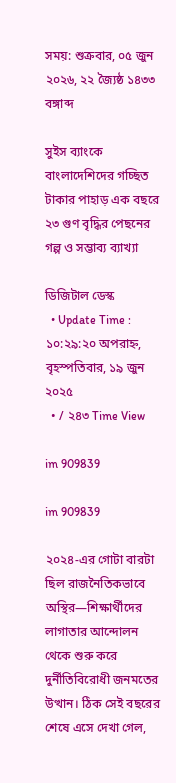সময়: শুক্রবার, ০৫ জুন ২০২৬, ২২ জ্যৈষ্ঠ ১৪৩৩ বঙ্গাব্দ

সুইস ব্যাংকে বাংলাদেশিদের গচ্ছিত টাকার পাহাড় এক বছরে ২৩ গুণ‌ বৃদ্ধির পেছনের গল্প ও সম্ভাব্য ব্যাখ্যা

ডিজিটাল ডেস্ক
  • Update Time : ১০:২৯:২০ অপরাহ্ন, বৃহস্পতিবার, ১৯ জুন ২০২৫
  • / ২৪৩ Time View

im 909839

im 909839

২০২৪‑এর গোটা বারটা ছিল রাজনৈতিকভাবে অস্থির—শিক্ষার্থীদের লাগাতার আন্দোলন থেকে শুরু করে দুর্নীতিবিরোধী জনমতের উত্থান। ঠিক সেই বছরের শেষে এসে দেখা গেল,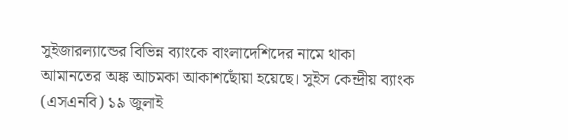সুইজারল্যান্ডের বিভিন্ন ব্যাংকে বাংলাদেশিদের নামে থাকা আমানতের অঙ্ক আচমকা আকাশছোঁয়া হয়েছে। সুইস কেন্দ্রীয় ব্যাংক (এসএনবি) ১৯ জুলাই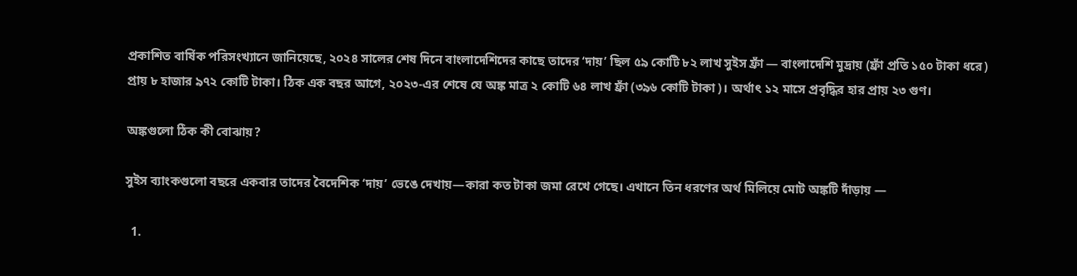প্রকাশিত বার্ষিক পরিসংখ্যানে জানিয়েছে, ২০২৪ সালের শেষ দিনে বাংলাদেশিদের কাছে তাদের ‘দায়’ ছিল ৫৯ কোটি ৮২ লাখ সুইস ফ্রাঁ — বাংলাদেশি মুদ্রায় (ফ্রাঁ প্রতি ১৫০ টাকা ধরে) প্রায় ৮ হাজার ৯৭২ কোটি টাকা। ঠিক এক বছর আগে, ২০২৩‑এর শেষে যে অঙ্ক মাত্র ২ কোটি ৬৪ লাখ ফ্রাঁ (৩৯৬ কোটি টাকা)। অর্থাৎ ১২ মাসে প্রবৃদ্ধির হার প্রায় ২৩ গুণ।

অঙ্কগুলো ঠিক কী বোঝায়?

সুইস ব্যাংকগুলো বছরে একবার তাদের বৈদেশিক ‘দায়’ ভেঙে দেখায়—কারা কত টাকা জমা রেখে গেছে। এখানে তিন ধরণের অর্থ মিলিয়ে মোট অঙ্কটি দাঁড়ায় —

  1.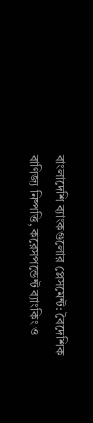বাংলাদেশি ব্যাংকগুলোর প্লেসমেন্ট: বৈদেশিক বাণিজ্য নিষ্পত্তি, করেসপন্ডেন্ট ব্যাংকিং ও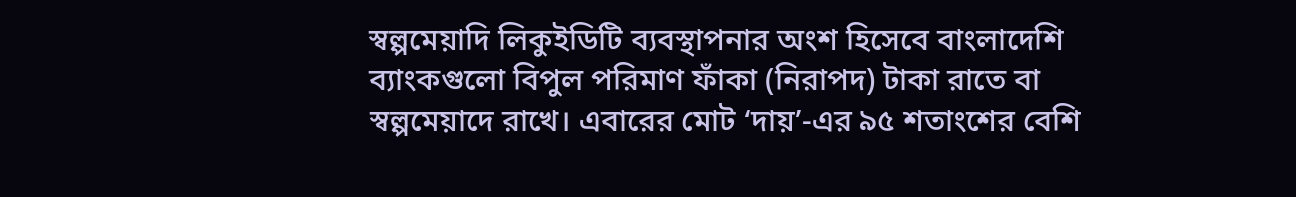স্বল্পমেয়াদি লিকুইডিটি ব্যবস্থাপনার অংশ হিসেবে বাংলাদেশি ব্যাংকগুলো বিপুল পরিমাণ ফাঁকা (নিরাপদ) টাকা রাতে বা স্বল্পমেয়াদে রাখে। এবারের মোট ‘দায়’-এর ৯৫ শতাংশের বেশি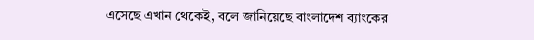এসেছে এখান থেকেই, বলে জানিয়েছে বাংলাদেশ ব্যাংকের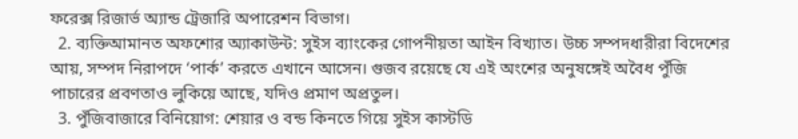ফরেক্স রিজার্ভ অ্যান্ড ট্রেজারি অপারেশন বিভাগ।
  2. ব্যক্তিআমানত অফশোর অ্যাকাউন্ট: সুইস ব্যাংকের গোপনীয়তা আইন বিখ্যাত। উচ্চ সম্পদধারীরা বিদেশের আয়, সম্পদ নিরাপদে ‘পার্ক’ করতে এখানে আসেন। গুজব রয়েছে যে এই অংশের অনুষঙ্গেই অবৈধ পুঁজি পাচারের প্রবণতাও লুকিয়ে আছে, যদিও প্রমাণ অপ্রতুল।
  3. পুঁজিবাজারে বিনিয়োগ: শেয়ার ও বন্ড কিনতে গিয়ে সুইস কাস্টডি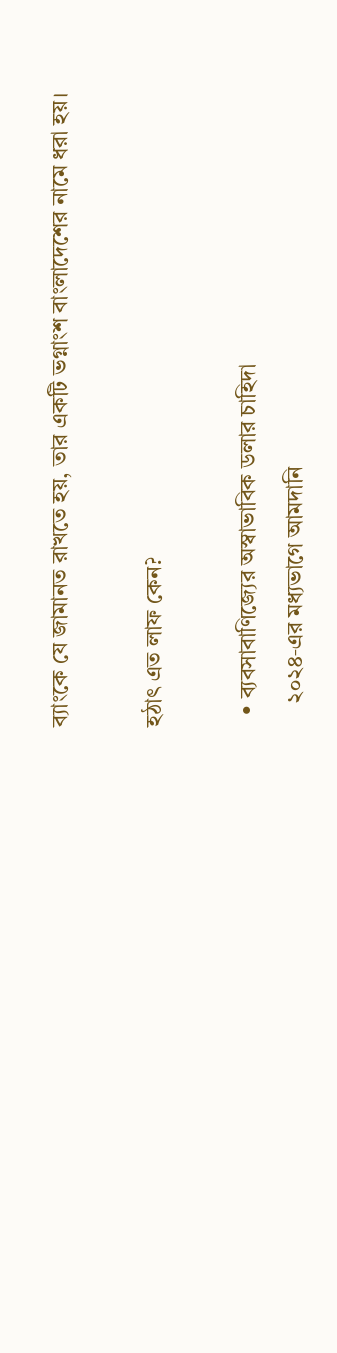ব্যাংকে যে জামানত রাখতে হয়, তার একটি ভগ্নাংশ বাংলাদেশের নামে ধরা হয়।

হঠাৎ এত লাফ কেন?

  • ব্যবসাবাণিজ্যের অস্বাভাবিক ডলার চাহিদা
    ২০২৪‑এর মধ্যভাগে আমদানি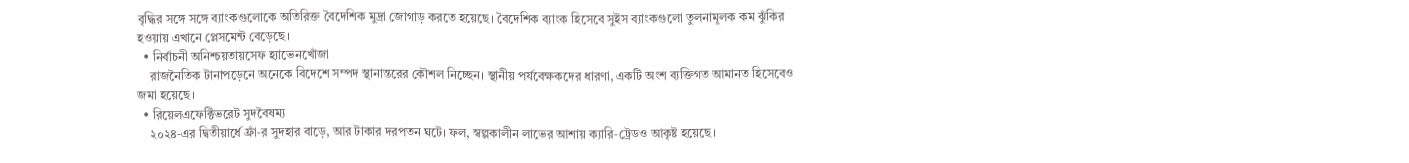বৃদ্ধির সঙ্গে সঙ্গে ব্যাংকগুলোকে অতিরিক্ত বৈদেশিক মুদ্রা জোগাড় করতে হয়েছে। বৈদেশিক ব্যাংক হিসেবে সুইস ব্যাংকগুলো তুলনামূলক কম ঝুঁকির হওয়ায় এখানে প্লেসমেন্ট বেড়েছে।
  • নির্বাচনী অনিশ্চয়তায়সেফ হ্যাভেনখোঁজা
    রাজনৈতিক টানাপড়েনে অনেকে বিদেশে সম্পদ স্থানান্তরের কৌশল নিচ্ছেন। স্থানীয় পর্যবেক্ষকদের ধারণা, একটি অংশ ব্যক্তিগত আমানত হিসেবেও জমা হয়েছে।
  • রিয়েলএফেক্টিভরেট সুদবৈষম্য
    ২০২৪‑এর দ্বিতীয়ার্ধে ফ্রাঁ‑র সুদহার বাড়ে, আর টাকার দরপতন ঘটে। ফল, স্বল্পকালীন লাভের আশায় ক্যারি‑ট্রেডও আকৃষ্ট হয়েছে।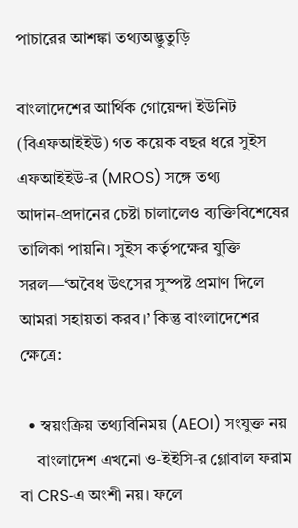পাচারের আশঙ্কা তথ্যঅদ্ভুতুড়ি

বাংলাদেশের আর্থিক গোয়েন্দা ইউনিট (বিএফআইইউ) গত কয়েক বছর ধরে সুইস এফআইইউ‑র (MROS) সঙ্গে তথ্য আদান‑প্রদানের চেষ্টা চালালেও ব্যক্তিবিশেষের তালিকা পায়নি। সুইস কর্তৃপক্ষের যুক্তি সরল—‘অবৈধ উৎসের সুস্পষ্ট প্রমাণ দিলে আমরা সহায়তা করব।’ কিন্তু বাংলাদেশের ক্ষেত্রে:

  • স্বয়ংক্রিয় তথ্যবিনিময় (AEOI) সংযুক্ত নয়
    বাংলাদেশ এখনো ও‑ইইসি‑র গ্লোবাল ফরাম বা CRS‑এ অংশী নয়। ফলে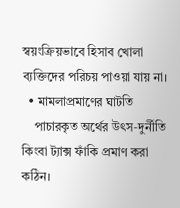স্বয়ংক্রিয়ভাবে হিসাব খোলা ব্যক্তিদের পরিচয় পাওয়া যায় না।
  • মামলাপ্রমাণের ঘাটতি
    পাচারকৃত অর্থের উৎস‑দুর্নীতি কিংবা ট্যাক্স ফাঁকি প্রমাণ করা কঠিন।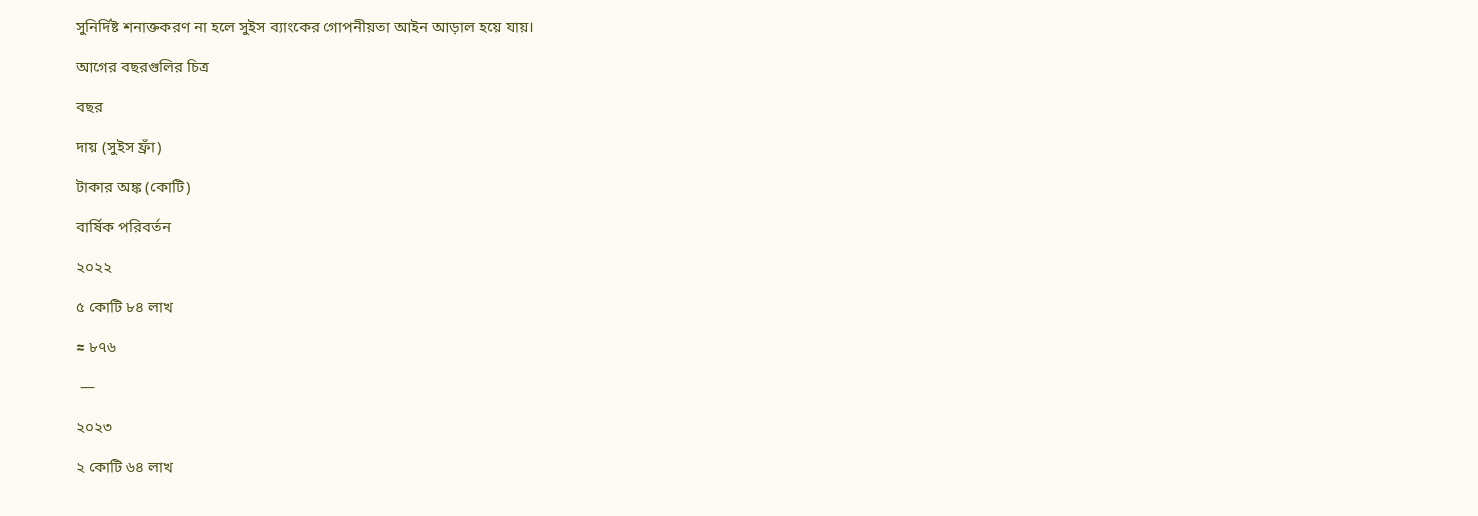সুনির্দিষ্ট শনাক্তকরণ না হলে সুইস ব্যাংকের গোপনীয়তা আইন আড়াল হয়ে যায়।

আগের বছরগুলির চিত্র

বছর

দায় (সুইস ফ্রাঁ)

টাকার অঙ্ক (কোটি)

বার্ষিক পরিবর্তন

২০২২

৫ কোটি ৮৪ লাখ

≈ ৮৭৬

 —

২০২৩

২ কোটি ৬৪ লাখ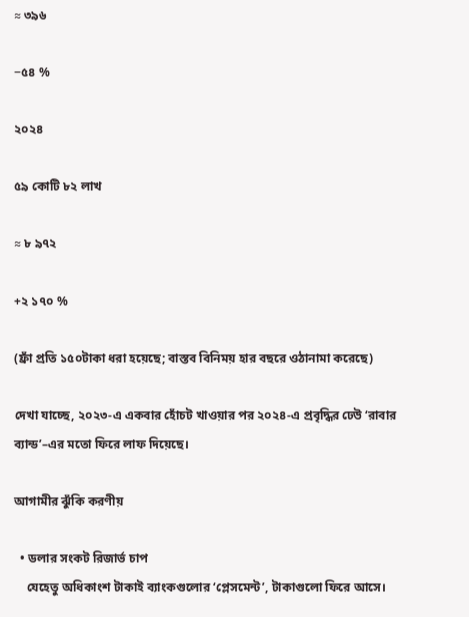≈ ৩৯৬

−৫৪ %

২০২৪

৫৯ কোটি ৮২ লাখ

≈ ৮ ৯৭২

+২ ১৭০ %

(ফ্রাঁ প্রতি ১৫০টাকা ধরা হয়েছে; বাস্তব বিনিময় হার বছরে ওঠানামা করেছে)

দেখা যাচ্ছে, ২০২৩‑এ একবার হোঁচট খাওয়ার পর ২০২৪‑এ প্রবৃদ্ধির ঢেউ ‘রাবার ব্যান্ড’–এর মতো ফিরে লাফ দিয়েছে।

আগামীর ঝুঁকি করণীয়

  • ডলার সংকট রিজার্ভ চাপ
    যেহেতু অধিকাংশ টাকাই ব্যাংকগুলোর ‘প্লেসমেন্ট’, টাকাগুলো ফিরে আসে।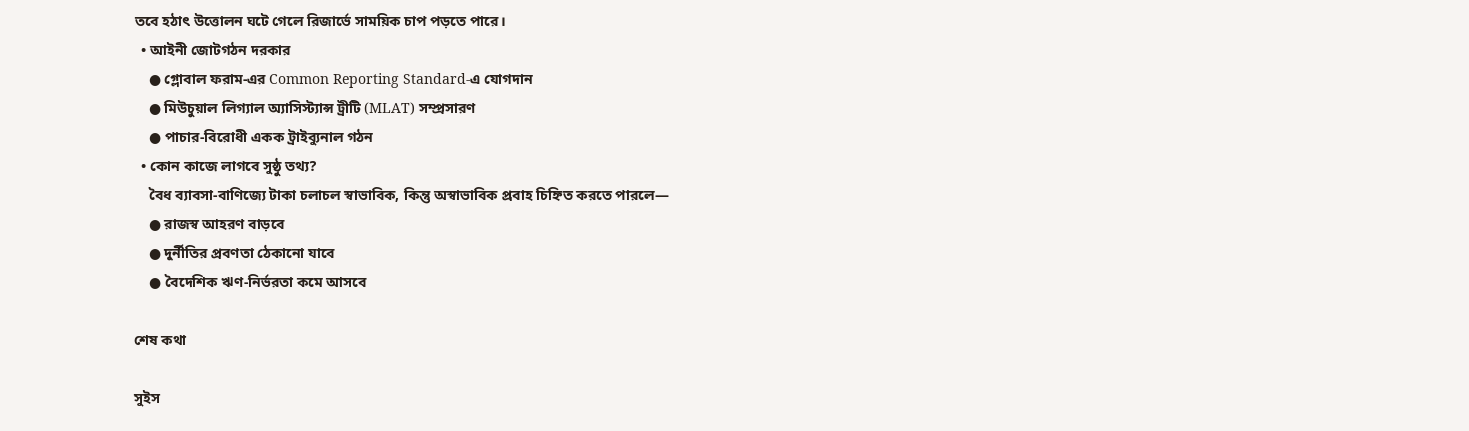তবে হঠাৎ উত্তোলন ঘটে গেলে রিজার্ভে সাময়িক চাপ পড়তে পারে।
  • আইনী জোটগঠন দরকার
    ● গ্লোবাল ফরাম‑এর Common Reporting Standard‑এ যোগদান
    ● মিউচুয়াল লিগ্যাল অ্যাসিস্ট্যান্স ট্রীটি (MLAT) সম্প্রসারণ
    ● পাচার‑বিরোধী একক ট্রাইব্যুনাল গঠন
  • কোন কাজে লাগবে সুষ্ঠু তথ্য?
    বৈধ ব্যাবসা‑বাণিজ্যে টাকা চলাচল স্বাভাবিক, কিন্তু অস্বাভাবিক প্রবাহ চিহ্নিত করতে পারলে—
    ● রাজস্ব আহরণ বাড়বে
    ● দুর্নীতির প্রবণতা ঠেকানো যাবে
    ● বৈদেশিক ঋণ‑নির্ভরতা কমে আসবে

শেষ কথা

সুইস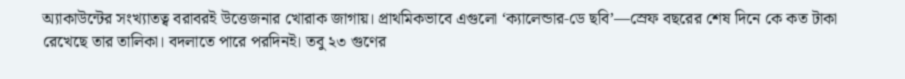অ্যাকাউন্টের সংখ্যাতত্ব বরাবরই উত্তেজনার খোরাক জাগায়। প্রাথমিকভাবে এগুলো ‘ক্যালেন্ডার‑ডে ছবি’—স্রেফ বছরের শেষ দিনে কে কত টাকা রেখেছে তার তালিকা। বদলাতে পারে পরদিনই। তবু ২৩ গুণের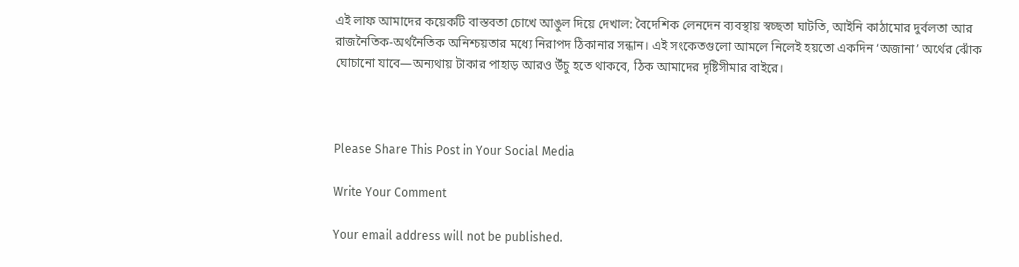এই লাফ আমাদের কয়েকটি বাস্তবতা চোখে আঙুল দিয়ে দেখাল: বৈদেশিক লেনদেন ব্যবস্থায় স্বচ্ছতা ঘাটতি, আইনি কাঠামোর দুর্বলতা আর রাজনৈতিক‑অর্থনৈতিক অনিশ্চয়তার মধ্যে নিরাপদ ঠিকানার সন্ধান। এই সংকেতগুলো আমলে নিলেই হয়তো একদিন ‘অজানা’ অর্থের ঝোঁক ঘোচানো যাবে—অন্যথায় টাকার পাহাড় আরও উঁচু হতে থাকবে, ঠিক আমাদের দৃষ্টিসীমার বাইরে।



Please Share This Post in Your Social Media

Write Your Comment

Your email address will not be published.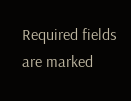Required fields are marked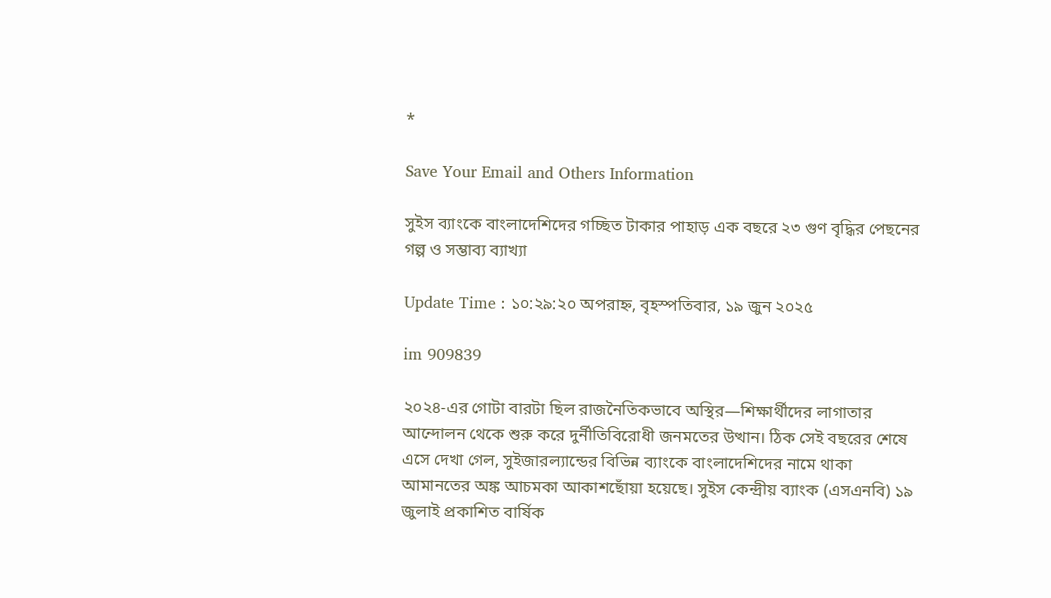*

Save Your Email and Others Information

সুইস ব্যাংকে বাংলাদেশিদের গচ্ছিত টাকার পাহাড় এক বছরে ২৩ গুণ‌ বৃদ্ধির পেছনের গল্প ও সম্ভাব্য ব্যাখ্যা

Update Time : ১০:২৯:২০ অপরাহ্ন, বৃহস্পতিবার, ১৯ জুন ২০২৫

im 909839

২০২৪‑এর গোটা বারটা ছিল রাজনৈতিকভাবে অস্থির—শিক্ষার্থীদের লাগাতার আন্দোলন থেকে শুরু করে দুর্নীতিবিরোধী জনমতের উত্থান। ঠিক সেই বছরের শেষে এসে দেখা গেল, সুইজারল্যান্ডের বিভিন্ন ব্যাংকে বাংলাদেশিদের নামে থাকা আমানতের অঙ্ক আচমকা আকাশছোঁয়া হয়েছে। সুইস কেন্দ্রীয় ব্যাংক (এসএনবি) ১৯ জুলাই প্রকাশিত বার্ষিক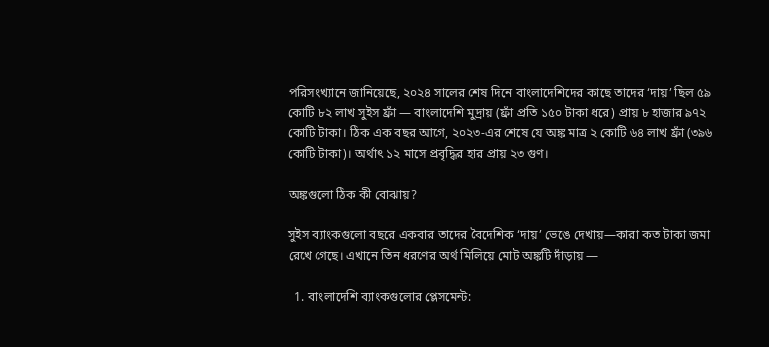পরিসংখ্যানে জানিয়েছে, ২০২৪ সালের শেষ দিনে বাংলাদেশিদের কাছে তাদের ‘দায়’ ছিল ৫৯ কোটি ৮২ লাখ সুইস ফ্রাঁ — বাংলাদেশি মুদ্রায় (ফ্রাঁ প্রতি ১৫০ টাকা ধরে) প্রায় ৮ হাজার ৯৭২ কোটি টাকা। ঠিক এক বছর আগে, ২০২৩‑এর শেষে যে অঙ্ক মাত্র ২ কোটি ৬৪ লাখ ফ্রাঁ (৩৯৬ কোটি টাকা)। অর্থাৎ ১২ মাসে প্রবৃদ্ধির হার প্রায় ২৩ গুণ।

অঙ্কগুলো ঠিক কী বোঝায়?

সুইস ব্যাংকগুলো বছরে একবার তাদের বৈদেশিক ‘দায়’ ভেঙে দেখায়—কারা কত টাকা জমা রেখে গেছে। এখানে তিন ধরণের অর্থ মিলিয়ে মোট অঙ্কটি দাঁড়ায় —

  1. বাংলাদেশি ব্যাংকগুলোর প্লেসমেন্ট: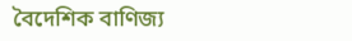বৈদেশিক বাণিজ্য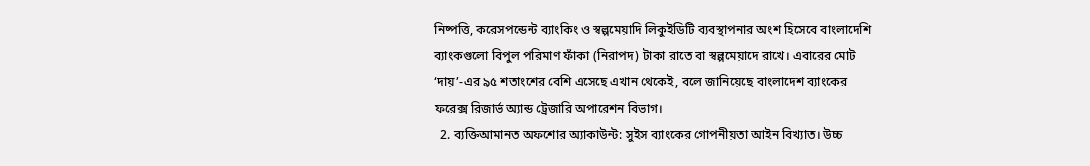নিষ্পত্তি, করেসপন্ডেন্ট ব্যাংকিং ও স্বল্পমেয়াদি লিকুইডিটি ব্যবস্থাপনার অংশ হিসেবে বাংলাদেশি ব্যাংকগুলো বিপুল পরিমাণ ফাঁকা (নিরাপদ) টাকা রাতে বা স্বল্পমেয়াদে রাখে। এবারের মোট ‘দায়’-এর ৯৫ শতাংশের বেশি এসেছে এখান থেকেই, বলে জানিয়েছে বাংলাদেশ ব্যাংকের ফরেক্স রিজার্ভ অ্যান্ড ট্রেজারি অপারেশন বিভাগ।
  2. ব্যক্তিআমানত অফশোর অ্যাকাউন্ট: সুইস ব্যাংকের গোপনীয়তা আইন বিখ্যাত। উচ্চ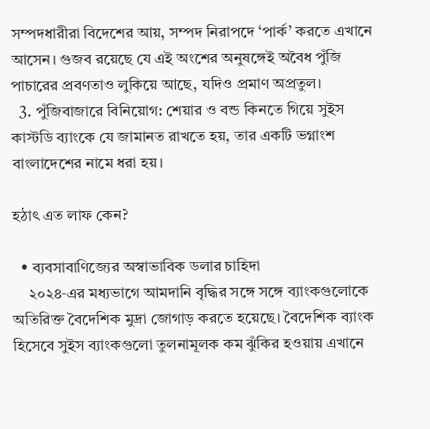সম্পদধারীরা বিদেশের আয়, সম্পদ নিরাপদে ‘পার্ক’ করতে এখানে আসেন। গুজব রয়েছে যে এই অংশের অনুষঙ্গেই অবৈধ পুঁজি পাচারের প্রবণতাও লুকিয়ে আছে, যদিও প্রমাণ অপ্রতুল।
  3. পুঁজিবাজারে বিনিয়োগ: শেয়ার ও বন্ড কিনতে গিয়ে সুইস কাস্টডি ব্যাংকে যে জামানত রাখতে হয়, তার একটি ভগ্নাংশ বাংলাদেশের নামে ধরা হয়।

হঠাৎ এত লাফ কেন?

  • ব্যবসাবাণিজ্যের অস্বাভাবিক ডলার চাহিদা
    ২০২৪‑এর মধ্যভাগে আমদানি বৃদ্ধির সঙ্গে সঙ্গে ব্যাংকগুলোকে অতিরিক্ত বৈদেশিক মুদ্রা জোগাড় করতে হয়েছে। বৈদেশিক ব্যাংক হিসেবে সুইস ব্যাংকগুলো তুলনামূলক কম ঝুঁকির হওয়ায় এখানে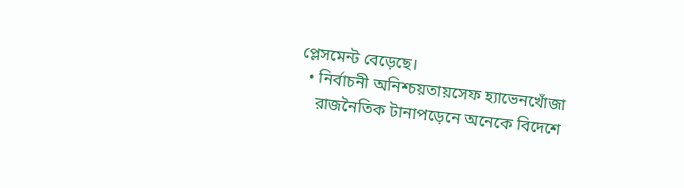প্লেসমেন্ট বেড়েছে।
  • নির্বাচনী অনিশ্চয়তায়সেফ হ্যাভেনখোঁজা
    রাজনৈতিক টানাপড়েনে অনেকে বিদেশে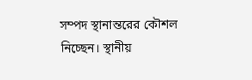সম্পদ স্থানান্তরের কৌশল নিচ্ছেন। স্থানীয়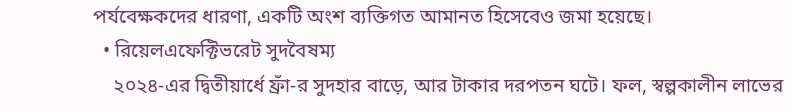পর্যবেক্ষকদের ধারণা, একটি অংশ ব্যক্তিগত আমানত হিসেবেও জমা হয়েছে।
  • রিয়েলএফেক্টিভরেট সুদবৈষম্য
    ২০২৪‑এর দ্বিতীয়ার্ধে ফ্রাঁ‑র সুদহার বাড়ে, আর টাকার দরপতন ঘটে। ফল, স্বল্পকালীন লাভের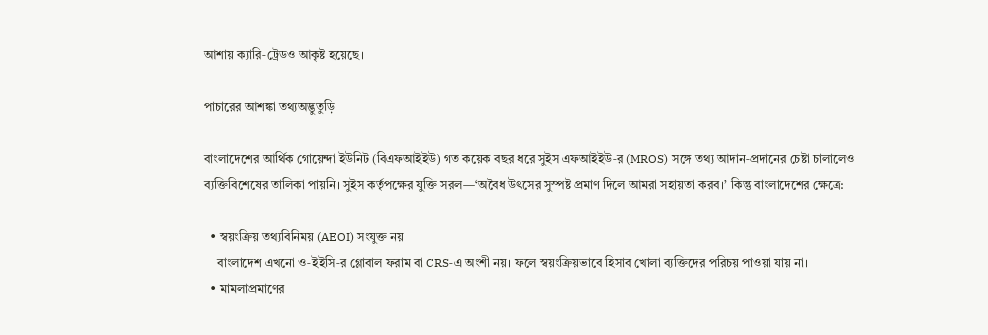আশায় ক্যারি‑ট্রেডও আকৃষ্ট হয়েছে।

পাচারের আশঙ্কা তথ্যঅদ্ভুতুড়ি

বাংলাদেশের আর্থিক গোয়েন্দা ইউনিট (বিএফআইইউ) গত কয়েক বছর ধরে সুইস এফআইইউ‑র (MROS) সঙ্গে তথ্য আদান‑প্রদানের চেষ্টা চালালেও ব্যক্তিবিশেষের তালিকা পায়নি। সুইস কর্তৃপক্ষের যুক্তি সরল—‘অবৈধ উৎসের সুস্পষ্ট প্রমাণ দিলে আমরা সহায়তা করব।’ কিন্তু বাংলাদেশের ক্ষেত্রে:

  • স্বয়ংক্রিয় তথ্যবিনিময় (AEOI) সংযুক্ত নয়
    বাংলাদেশ এখনো ও‑ইইসি‑র গ্লোবাল ফরাম বা CRS‑এ অংশী নয়। ফলে স্বয়ংক্রিয়ভাবে হিসাব খোলা ব্যক্তিদের পরিচয় পাওয়া যায় না।
  • মামলাপ্রমাণের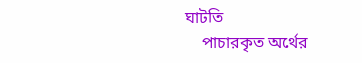ঘাটতি
    পাচারকৃত অর্থের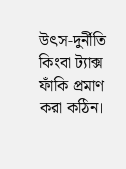উৎস‑দুর্নীতি কিংবা ট্যাক্স ফাঁকি প্রমাণ করা কঠিন।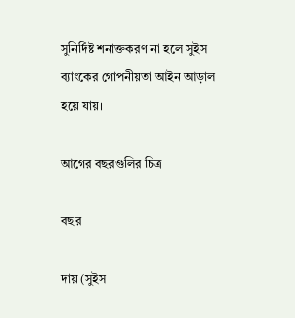সুনির্দিষ্ট শনাক্তকরণ না হলে সুইস ব্যাংকের গোপনীয়তা আইন আড়াল হয়ে যায়।

আগের বছরগুলির চিত্র

বছর

দায় (সুইস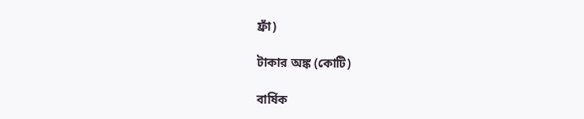ফ্রাঁ)

টাকার অঙ্ক (কোটি)

বার্ষিক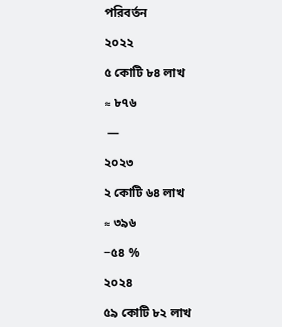পরিবর্তন

২০২২

৫ কোটি ৮৪ লাখ

≈ ৮৭৬

 —

২০২৩

২ কোটি ৬৪ লাখ

≈ ৩৯৬

−৫৪ %

২০২৪

৫৯ কোটি ৮২ লাখ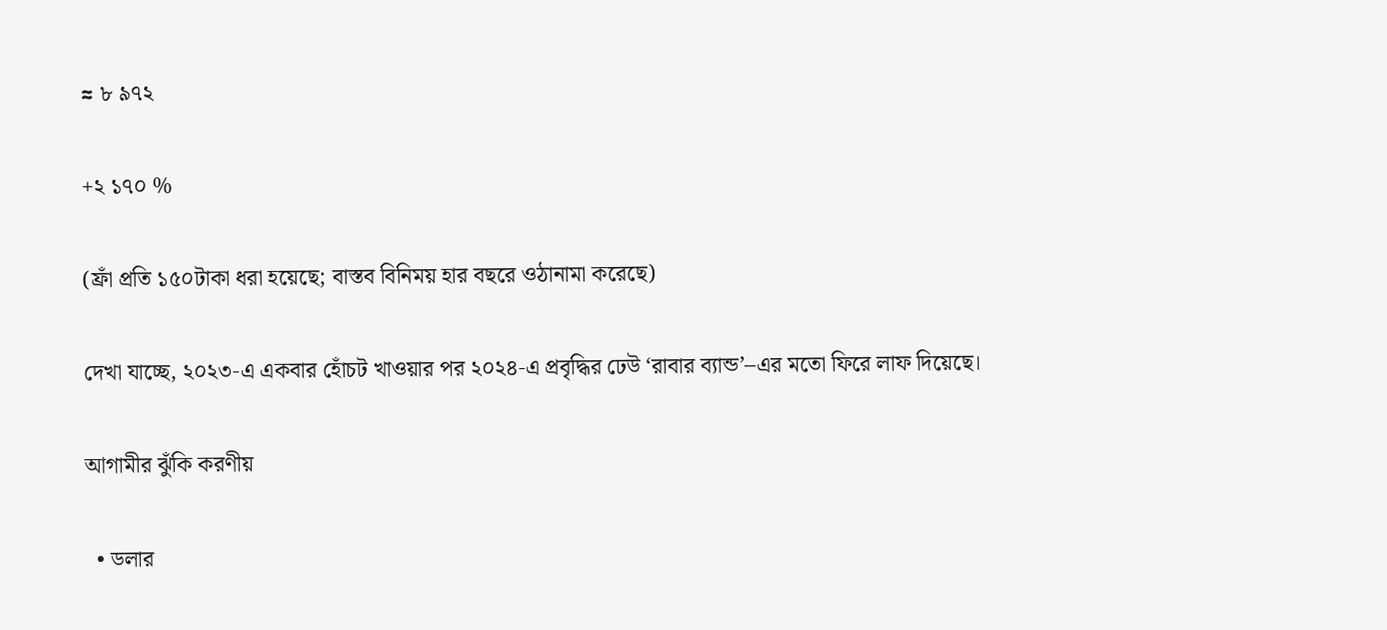≈ ৮ ৯৭২

+২ ১৭০ %

(ফ্রাঁ প্রতি ১৫০টাকা ধরা হয়েছে; বাস্তব বিনিময় হার বছরে ওঠানামা করেছে)

দেখা যাচ্ছে, ২০২৩‑এ একবার হোঁচট খাওয়ার পর ২০২৪‑এ প্রবৃদ্ধির ঢেউ ‘রাবার ব্যান্ড’–এর মতো ফিরে লাফ দিয়েছে।

আগামীর ঝুঁকি করণীয়

  • ডলার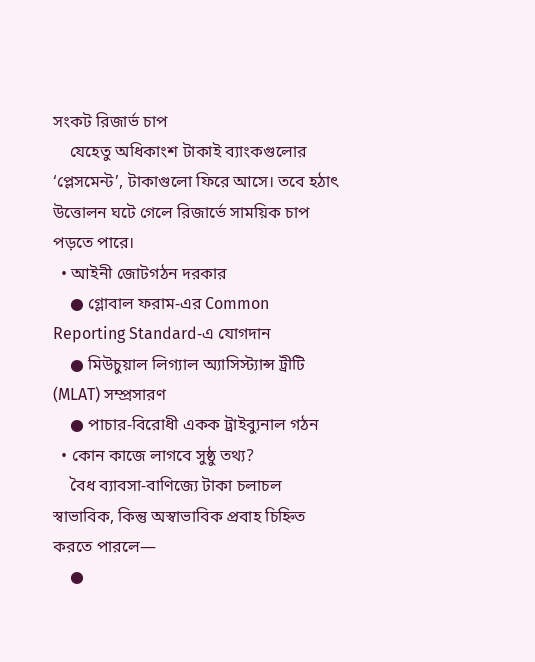সংকট রিজার্ভ চাপ
    যেহেতু অধিকাংশ টাকাই ব্যাংকগুলোর ‘প্লেসমেন্ট’, টাকাগুলো ফিরে আসে। তবে হঠাৎ উত্তোলন ঘটে গেলে রিজার্ভে সাময়িক চাপ পড়তে পারে।
  • আইনী জোটগঠন দরকার
    ● গ্লোবাল ফরাম‑এর Common Reporting Standard‑এ যোগদান
    ● মিউচুয়াল লিগ্যাল অ্যাসিস্ট্যান্স ট্রীটি (MLAT) সম্প্রসারণ
    ● পাচার‑বিরোধী একক ট্রাইব্যুনাল গঠন
  • কোন কাজে লাগবে সুষ্ঠু তথ্য?
    বৈধ ব্যাবসা‑বাণিজ্যে টাকা চলাচল স্বাভাবিক, কিন্তু অস্বাভাবিক প্রবাহ চিহ্নিত করতে পারলে—
    ●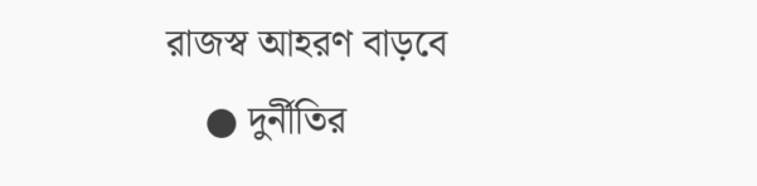রাজস্ব আহরণ বাড়বে
    ● দুর্নীতির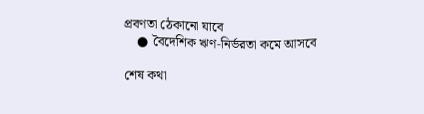প্রবণতা ঠেকানো যাবে
    ● বৈদেশিক ঋণ‑নির্ভরতা কমে আসবে

শেষ কথা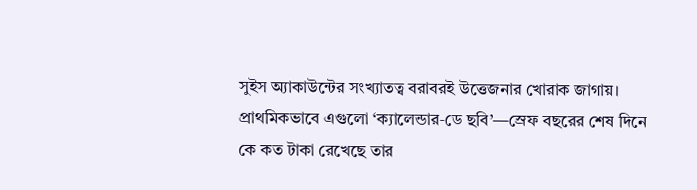সুইস অ্যাকাউন্টের সংখ্যাতত্ব বরাবরই উত্তেজনার খোরাক জাগায়। প্রাথমিকভাবে এগুলো ‘ক্যালেন্ডার‑ডে ছবি’—স্রেফ বছরের শেষ দিনে কে কত টাকা রেখেছে তার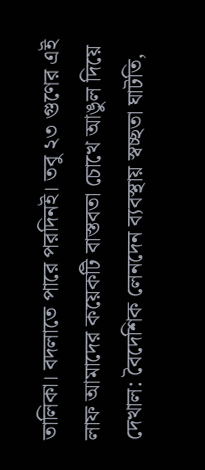তালিকা। বদলাতে পারে পরদিনই। তবু ২৩ গুণের এই লাফ আমাদের কয়েকটি বাস্তবতা চোখে আঙুল দিয়ে দেখাল: বৈদেশিক লেনদেন ব্যবস্থায় স্বচ্ছতা ঘাটতি,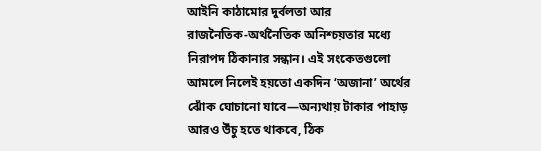আইনি কাঠামোর দুর্বলতা আর রাজনৈতিক‑অর্থনৈতিক অনিশ্চয়তার মধ্যে নিরাপদ ঠিকানার সন্ধান। এই সংকেতগুলো আমলে নিলেই হয়তো একদিন ‘অজানা’ অর্থের ঝোঁক ঘোচানো যাবে—অন্যথায় টাকার পাহাড় আরও উঁচু হতে থাকবে, ঠিক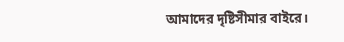আমাদের দৃষ্টিসীমার বাইরে।